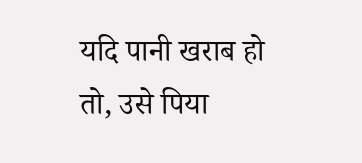यदि पानी खराब हो तो, उसे पिया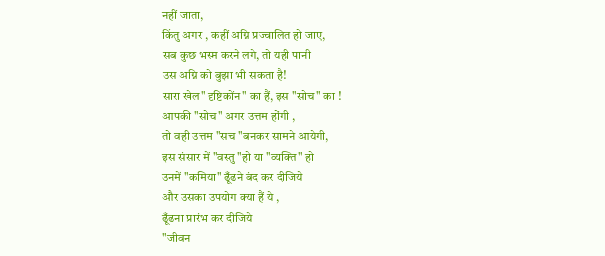नहीं जाता,
किंतु अगर , कहीं अग्नि प्रज्वालित हो जाए,
सब कुछ भस्म करने लगे, तो यही पानी
उस अग्नि को बुझा भी सकता है!
सारा खेल" दृष्टिकोंन" का हैं, इस "सोच" का !
आपकी "सोच" अगर उत्तम होंगी ,
तो वही उत्तम "सच "बनकर सामने आयेगी,
इस संसार में "वस्तु "हो या "व्यक्ति" हो
उनमें "कमिया" ढूँढने बंद कर दीजिये
और उसका उपयोग क्या हैं ये ,
ढूँढना प्रारंभ कर दीजिये
"जीवन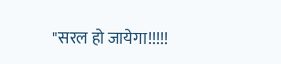"सरल हो जायेगा!!!!!